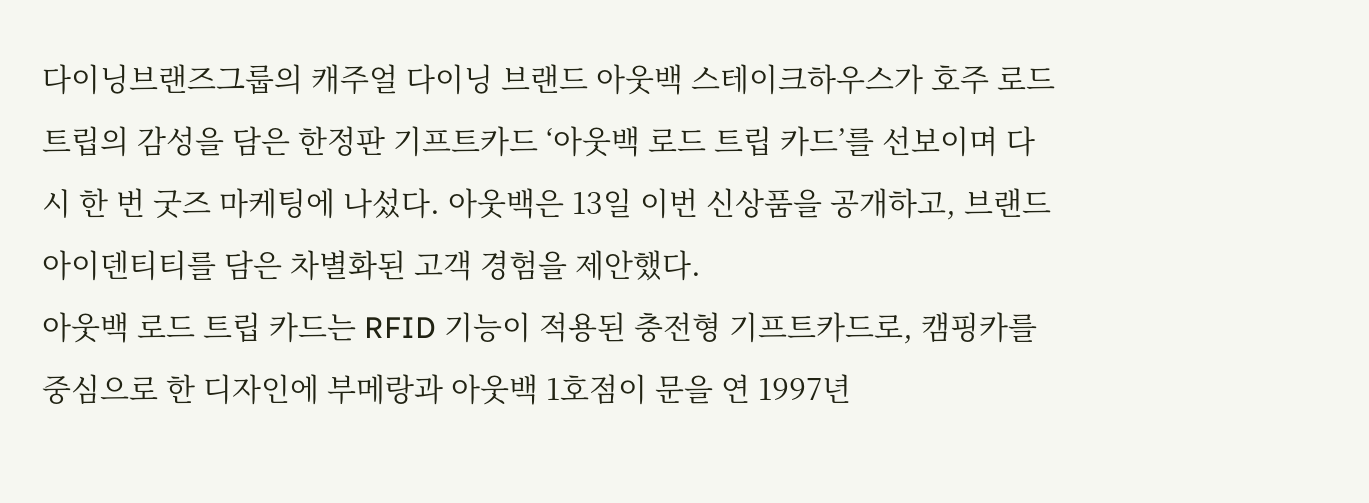다이닝브랜즈그룹의 캐주얼 다이닝 브랜드 아웃백 스테이크하우스가 호주 로드 트립의 감성을 담은 한정판 기프트카드 ‘아웃백 로드 트립 카드’를 선보이며 다시 한 번 굿즈 마케팅에 나섰다. 아웃백은 13일 이번 신상품을 공개하고, 브랜드 아이덴티티를 담은 차별화된 고객 경험을 제안했다.
아웃백 로드 트립 카드는 RFID 기능이 적용된 충전형 기프트카드로, 캠핑카를 중심으로 한 디자인에 부메랑과 아웃백 1호점이 문을 연 1997년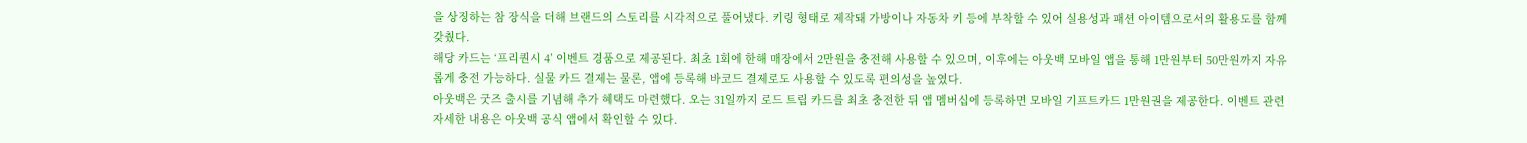을 상징하는 참 장식을 더해 브랜드의 스토리를 시각적으로 풀어냈다. 키링 형태로 제작돼 가방이나 자동차 키 등에 부착할 수 있어 실용성과 패션 아이템으로서의 활용도를 함께 갖췄다.
해당 카드는 ‘프리퀀시 4’ 이벤트 경품으로 제공된다. 최초 1회에 한해 매장에서 2만원을 충전해 사용할 수 있으며, 이후에는 아웃백 모바일 앱을 통해 1만원부터 50만원까지 자유롭게 충전 가능하다. 실물 카드 결제는 물론, 앱에 등록해 바코드 결제로도 사용할 수 있도록 편의성을 높였다.
아웃백은 굿즈 출시를 기념해 추가 혜택도 마련했다. 오는 31일까지 로드 트립 카드를 최초 충전한 뒤 앱 멤버십에 등록하면 모바일 기프트카드 1만원권을 제공한다. 이벤트 관련 자세한 내용은 아웃백 공식 앱에서 확인할 수 있다.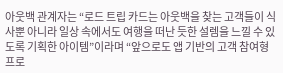아웃백 관계자는 “로드 트립 카드는 아웃백을 찾는 고객들이 식사뿐 아니라 일상 속에서도 여행을 떠난 듯한 설렘을 느낄 수 있도록 기획한 아이템”이라며 “앞으로도 앱 기반의 고객 참여형 프로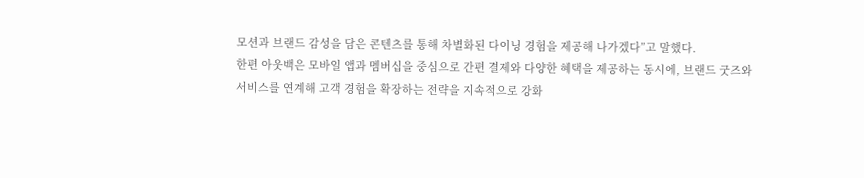모션과 브랜드 감성을 담은 콘텐츠를 통해 차별화된 다이닝 경험을 제공해 나가겠다”고 말했다.
한편 아웃백은 모바일 앱과 멤버십을 중심으로 간편 결제와 다양한 혜택을 제공하는 동시에, 브랜드 굿즈와 서비스를 연계해 고객 경험을 확장하는 전략을 지속적으로 강화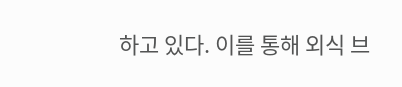하고 있다. 이를 통해 외식 브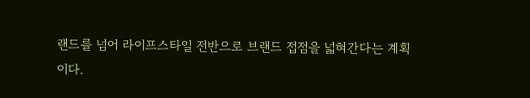랜드를 넘어 라이프스타일 전반으로 브랜드 접점을 넓혀간다는 계획이다.